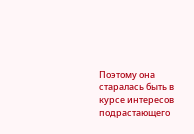Поэтому она старалась быть в курсе интересов подрастающего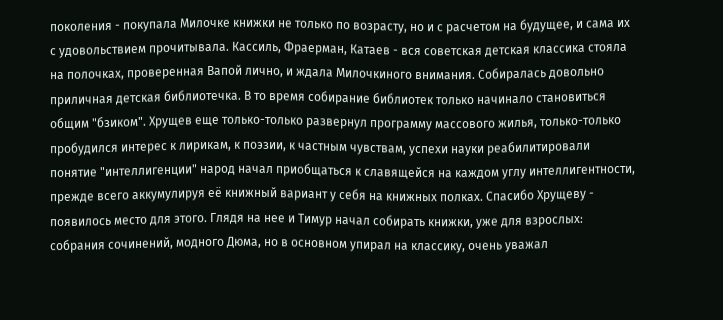поколения - покупала Милочке книжки не только по возрасту, но и с расчетом на будущее, и сама их с удовольствием прочитывала. Кассиль, Фраерман, Катаев - вся советская детская классика стояла на полочках, проверенная Вапой лично, и ждала Милочкиного внимания. Собиралась довольно приличная детская библиотечка. В то время собирание библиотек только начинало становиться общим "бзиком". Хрущев еще только-только развернул программу массового жилья, только-только пробудился интерес к лирикам, к поэзии, к частным чувствам, успехи науки реабилитировали понятие "интеллигенции" народ начал приобщаться к славящейся на каждом углу интеллигентности, прежде всего аккумулируя её книжный вариант у себя на книжных полках. Спасибо Хрущеву - появилось место для этого. Глядя на нее и Тимур начал собирать книжки, уже для взрослых: собрания сочинений, модного Дюма, но в основном упирал на классику, очень уважал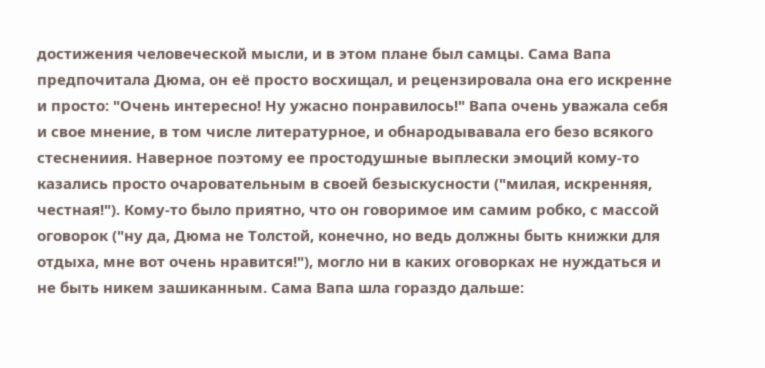достижения человеческой мысли, и в этом плане был самцы. Сама Вапа предпочитала Дюма, он её просто восхищал, и рецензировала она его искренне и просто: "Очень интересно! Ну ужасно понравилось!" Вапа очень уважала себя и свое мнение, в том числе литературное, и обнародывавала его безо всякого стеснениия. Наверное поэтому ее простодушные выплески эмоций кому-то казались просто очаровательным в своей безыскусности ("милая, искренняя, честная!"). Кому-то было приятно, что он говоримое им самим робко, с массой оговорок ("ну да, Дюма не Толстой, конечно, но ведь должны быть книжки для отдыха, мне вот очень нравится!"), могло ни в каких оговорках не нуждаться и не быть никем зашиканным. Сама Вапа шла гораздо дальше: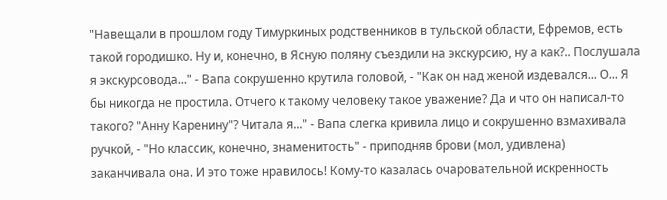"Навещали в прошлом году Тимуркиных родственников в тульской области, Ефремов, есть такой городишко. Ну и, конечно, в Ясную поляну съездили на экскурсию, ну а как?.. Послушала я экскурсовода..." - Вапа сокрушенно крутила головой, - "Как он над женой издевался... О... Я бы никогда не простила. Отчего к такому человеку такое уважение? Да и что он написал-то такого? "Анну Каренину"? Читала я..." - Вапа слегка кривила лицо и сокрушенно взмахивала ручкой, - "Но классик, конечно, знаменитость" - приподняв брови (мол, удивлена) заканчивала она. И это тоже нравилось! Кому-то казалась очаровательной искренность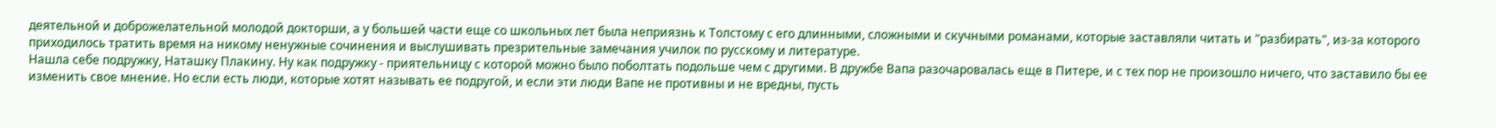деятельной и доброжелательной молодой докторши, а у большей части еще со школьных лет была неприязнь к Толстому с его длинными, сложными и скучными романами, которые заставляли читать и "разбирать", из-за которого приходилось тратить время на никому ненужные сочинения и выслушивать презрительные замечания училок по русскому и литературе.
Нашла себе подружку, Наташку Плакину. Ну как подружку - приятельницу с которой можно было поболтать подольше чем с другими. В дружбе Вапа разочаровалась еще в Питере, и с тех пор не произошло ничего, что заставило бы ее изменить свое мнение. Но если есть люди, которые хотят называть ее подругой, и если эти люди Вапе не противны и не вредны, пусть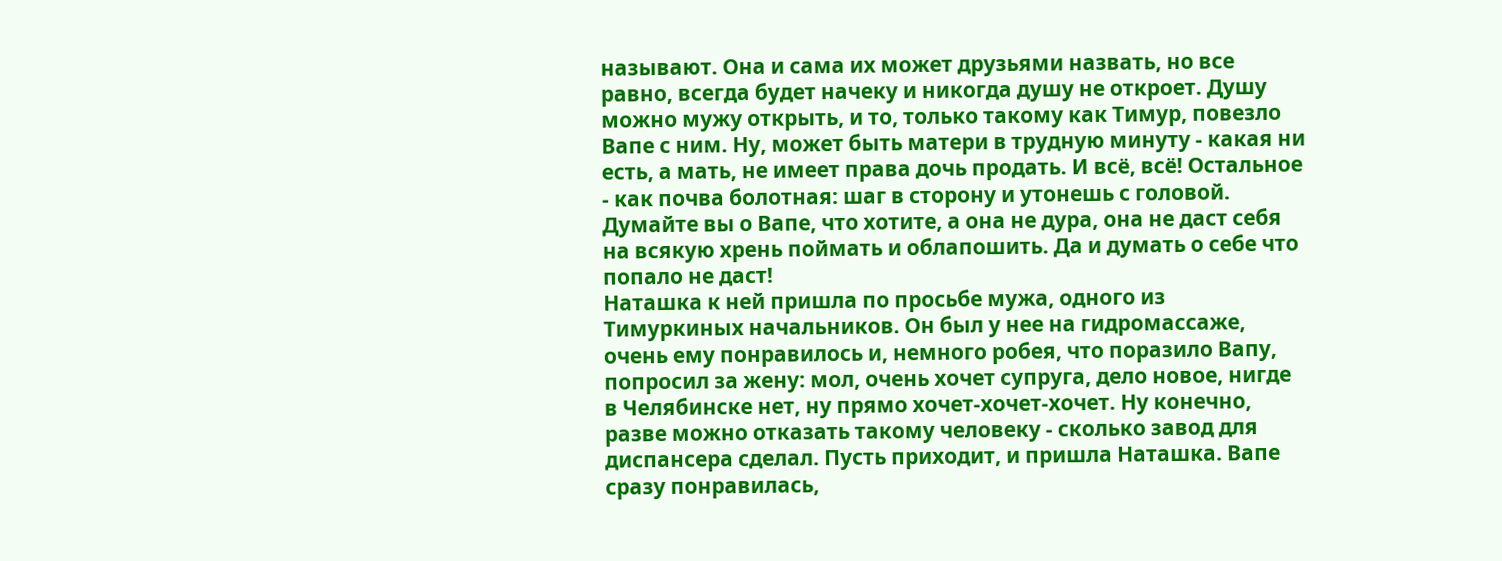называют. Она и сама их может друзьями назвать, но все равно, всегда будет начеку и никогда душу не откроет. Душу можно мужу открыть, и то, только такому как Тимур, повезло Вапе с ним. Ну, может быть матери в трудную минуту - какая ни есть, а мать, не имеет права дочь продать. И всё, всё! Остальное - как почва болотная: шаг в сторону и утонешь с головой. Думайте вы о Вапе, что хотите, а она не дура, она не даст себя на всякую хрень поймать и облапошить. Да и думать о себе что попало не даст!
Наташка к ней пришла по просьбе мужа, одного из Тимуркиных начальников. Он был у нее на гидромассаже, очень ему понравилось и, немного робея, что поразило Вапу, попросил за жену: мол, очень хочет супруга, дело новое, нигде в Челябинске нет, ну прямо хочет-хочет-хочет. Ну конечно, разве можно отказать такому человеку - сколько завод для диспансера сделал. Пусть приходит, и пришла Наташка. Вапе сразу понравилась,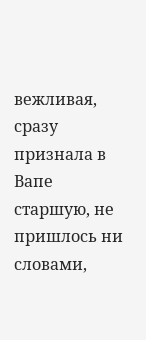вежливая, сразу признала в Вапе старшую, не пришлось ни словами,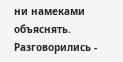ни намеками объяснять. Разговорились -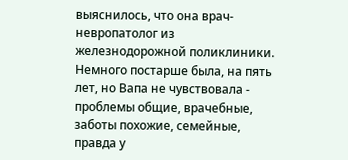выяснилось, что она врач-невропатолог из железнодорожной поликлиники. Немного постарше была, на пять лет, но Вапа не чувствовала - проблемы общие, врачебные, заботы похожие, семейные, правда у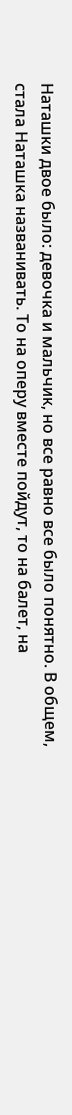Наташки двое было: девочка и мальчик, но все равно все было понятно. В общем, стала Наташка названивать. То на оперу вместе пойдут, то на балет, на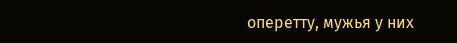оперетту, мужья у них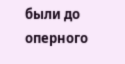были до оперного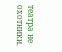театра не охотники.